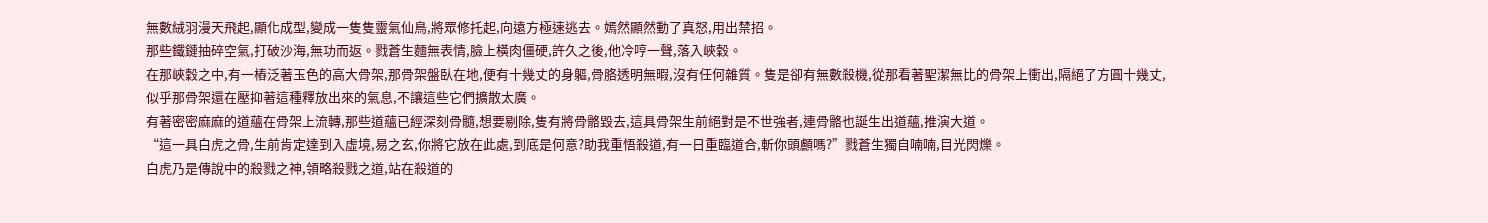無數絨羽漫天飛起,顯化成型,變成一隻隻靈氣仙鳥,將眾修托起,向遠方極速逃去。嫣然顯然動了真怒,用出禁招。
那些鐵鏈抽碎空氣,打破沙海,無功而返。戮蒼生麵無表情,臉上橫肉僵硬,許久之後,他冷哼一聲,落入峽穀。
在那峽穀之中,有一樁泛著玉色的高大骨架,那骨架盤臥在地,便有十幾丈的身軀,骨胳透明無暇,沒有任何雜質。隻是卻有無數殺機,從那看著聖潔無比的骨架上衝出,隔絕了方圓十幾丈,似乎那骨架還在壓抑著這種釋放出來的氣息,不讓這些它們擴散太廣。
有著密密麻麻的道蘊在骨架上流轉,那些道蘊已經深刻骨髓,想要剔除,隻有將骨骼毀去,這具骨架生前絕對是不世強者,連骨骼也誕生出道蘊,推演大道。
“這一具白虎之骨,生前肯定達到入虛境,易之玄,你將它放在此處,到底是何意?助我重悟殺道,有一日重臨道合,斬你頭顱嗎?”戮蒼生獨自喃喃,目光閃爍。
白虎乃是傳說中的殺戮之神,領略殺戮之道,站在殺道的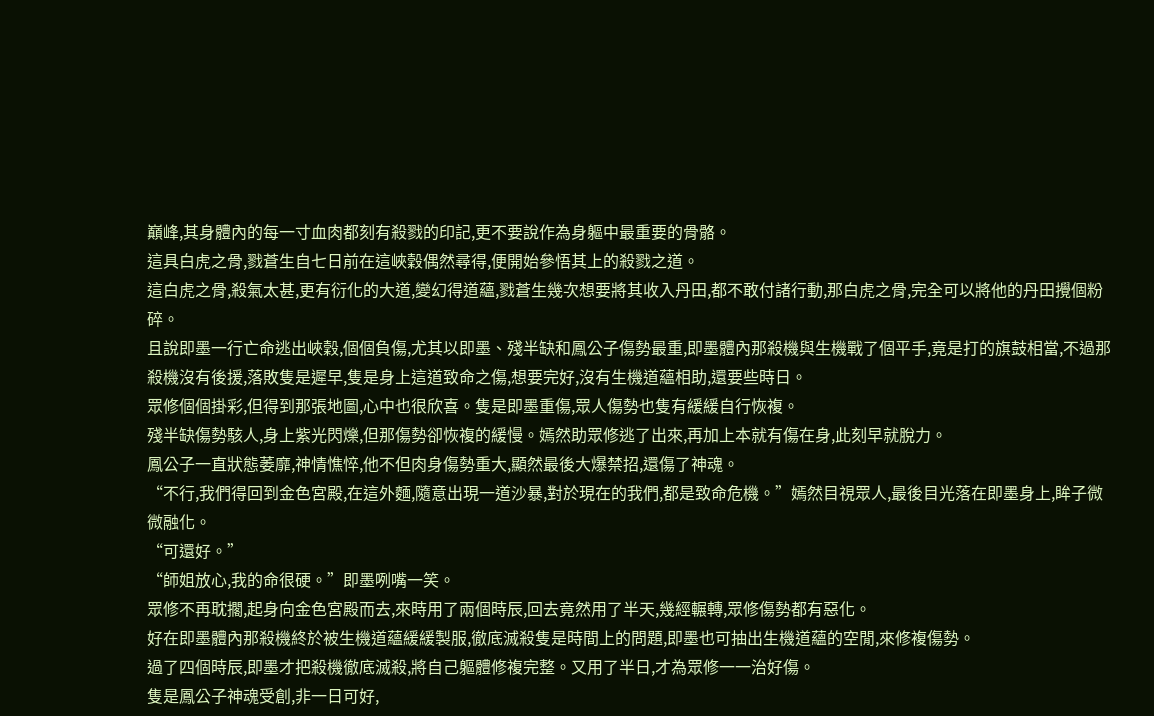巔峰,其身體內的每一寸血肉都刻有殺戮的印記,更不要說作為身軀中最重要的骨骼。
這具白虎之骨,戮蒼生自七日前在這峽穀偶然尋得,便開始參悟其上的殺戮之道。
這白虎之骨,殺氣太甚,更有衍化的大道,變幻得道蘊,戮蒼生幾次想要將其收入丹田,都不敢付諸行動,那白虎之骨,完全可以將他的丹田攪個粉碎。
且說即墨一行亡命逃出峽穀,個個負傷,尤其以即墨、殘半缺和鳳公子傷勢最重,即墨體內那殺機與生機戰了個平手,竟是打的旗鼓相當,不過那殺機沒有後援,落敗隻是遲早,隻是身上這道致命之傷,想要完好,沒有生機道蘊相助,還要些時日。
眾修個個掛彩,但得到那張地圖,心中也很欣喜。隻是即墨重傷,眾人傷勢也隻有緩緩自行恢複。
殘半缺傷勢駭人,身上紫光閃爍,但那傷勢卻恢複的緩慢。嫣然助眾修逃了出來,再加上本就有傷在身,此刻早就脫力。
鳳公子一直狀態萎靡,神情憔悴,他不但肉身傷勢重大,顯然最後大爆禁招,還傷了神魂。
“不行,我們得回到金色宮殿,在這外麵,隨意出現一道沙暴,對於現在的我們,都是致命危機。”嫣然目視眾人,最後目光落在即墨身上,眸子微微融化。
“可還好。”
“師姐放心,我的命很硬。”即墨咧嘴一笑。
眾修不再耽擱,起身向金色宮殿而去,來時用了兩個時辰,回去竟然用了半天,幾經輾轉,眾修傷勢都有惡化。
好在即墨體內那殺機終於被生機道蘊緩緩製服,徹底滅殺隻是時間上的問題,即墨也可抽出生機道蘊的空閒,來修複傷勢。
過了四個時辰,即墨才把殺機徹底滅殺,將自己軀體修複完整。又用了半日,才為眾修一一治好傷。
隻是鳳公子神魂受創,非一日可好,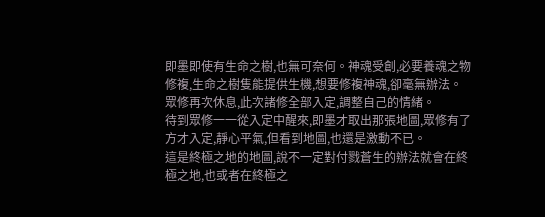即墨即使有生命之樹,也無可奈何。神魂受創,必要養魂之物修複,生命之樹隻能提供生機,想要修複神魂,卻毫無辦法。
眾修再次休息,此次諸修全部入定,調整自己的情緒。
待到眾修一一從入定中醒來,即墨才取出那張地圖,眾修有了方才入定,靜心平氣,但看到地圖,也還是激動不已。
這是終極之地的地圖,說不一定對付戮蒼生的辦法就會在終極之地,也或者在終極之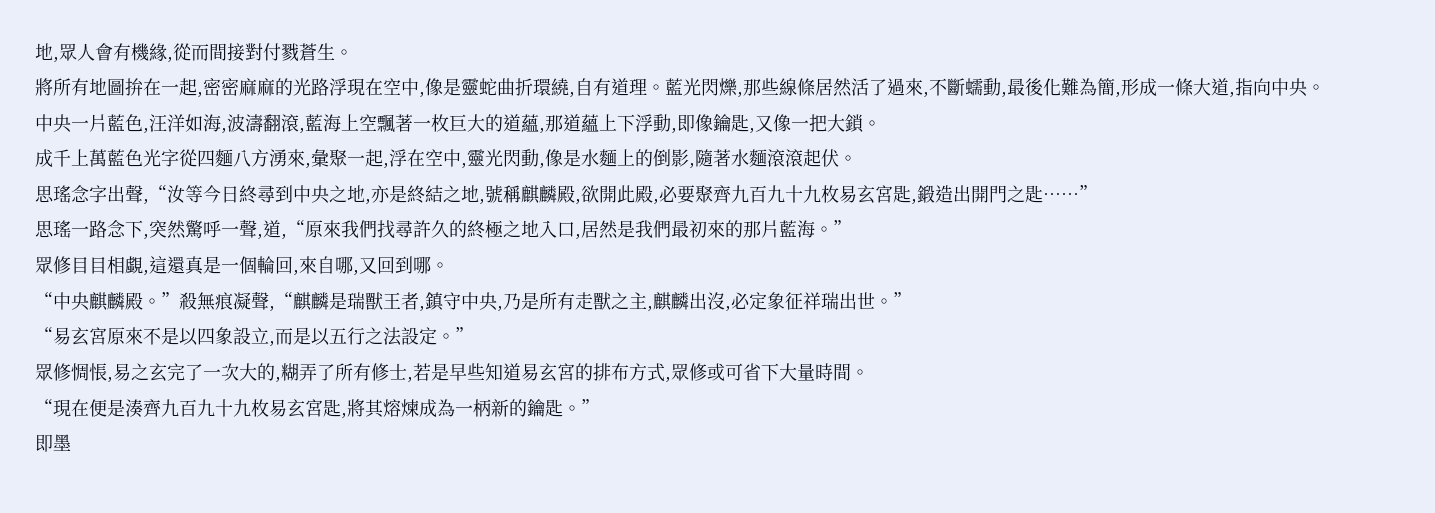地,眾人會有機緣,從而間接對付戮蒼生。
將所有地圖拚在一起,密密麻麻的光路浮現在空中,像是靈蛇曲折環繞,自有道理。藍光閃爍,那些線條居然活了過來,不斷蠕動,最後化難為簡,形成一條大道,指向中央。
中央一片藍色,汪洋如海,波濤翻滾,藍海上空飄著一枚巨大的道蘊,那道蘊上下浮動,即像鑰匙,又像一把大鎖。
成千上萬藍色光字從四麵八方湧來,彙聚一起,浮在空中,靈光閃動,像是水麵上的倒影,隨著水麵滾滾起伏。
思瑤念字出聲,“汝等今日終尋到中央之地,亦是終結之地,號稱麒麟殿,欲開此殿,必要聚齊九百九十九枚易玄宮匙,鍛造出開門之匙……”
思瑤一路念下,突然驚呼一聲,道,“原來我們找尋許久的終極之地入口,居然是我們最初來的那片藍海。”
眾修目目相覷,這還真是一個輪回,來自哪,又回到哪。
“中央麒麟殿。”殺無痕凝聲,“麒麟是瑞獸王者,鎮守中央,乃是所有走獸之主,麒麟出沒,必定象征祥瑞出世。”
“易玄宮原來不是以四象設立,而是以五行之法設定。”
眾修惆悵,易之玄完了一次大的,糊弄了所有修士,若是早些知道易玄宮的排布方式,眾修或可省下大量時間。
“現在便是湊齊九百九十九枚易玄宮匙,將其熔煉成為一柄新的鑰匙。”
即墨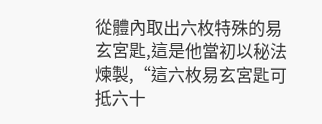從體內取出六枚特殊的易玄宮匙,這是他當初以秘法煉製,“這六枚易玄宮匙可抵六十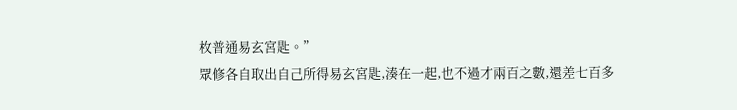枚普通易玄宮匙。”
眾修各自取出自己所得易玄宮匙,湊在一起,也不過才兩百之數,還差七百多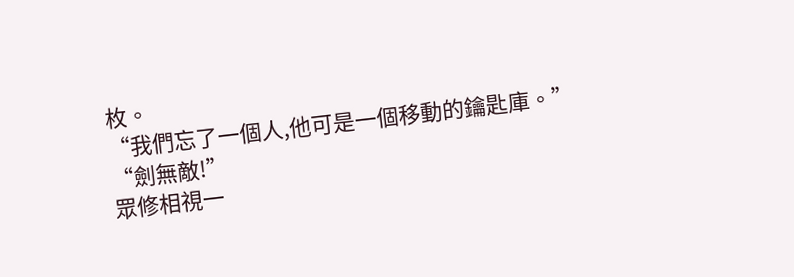枚。
“我們忘了一個人,他可是一個移動的鑰匙庫。”
“劍無敵!”
眾修相視一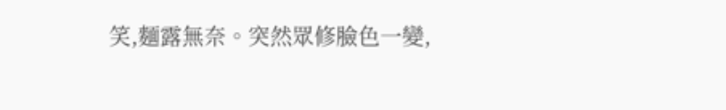笑,麵露無奈。突然眾修臉色一變,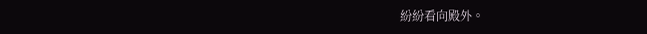紛紛看向殿外。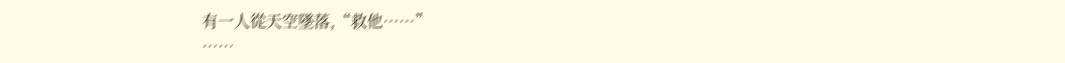有一人從天空墜落,“救他……”
……